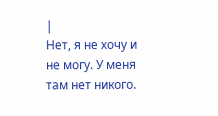|
Нет, я не хочу и не могу. У меня там нет никого.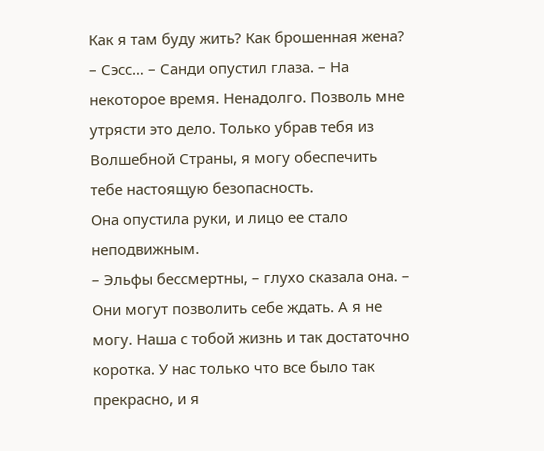Как я там буду жить? Как брошенная жена?
– Сэсс… – Санди опустил глаза. – На некоторое время. Ненадолго. Позволь мне утрясти это дело. Только убрав тебя из Волшебной Страны, я могу обеспечить тебе настоящую безопасность.
Она опустила руки, и лицо ее стало неподвижным.
– Эльфы бессмертны, – глухо сказала она. – Они могут позволить себе ждать. А я не могу. Наша с тобой жизнь и так достаточно коротка. У нас только что все было так прекрасно, и я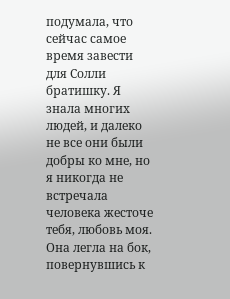подумала, что сейчас самое время завести для Солли братишку. Я знала многих людей, и далеко не все они были добры ко мне, но я никогда не встречала человека жесточе тебя, любовь моя.
Она легла на бок, повернувшись к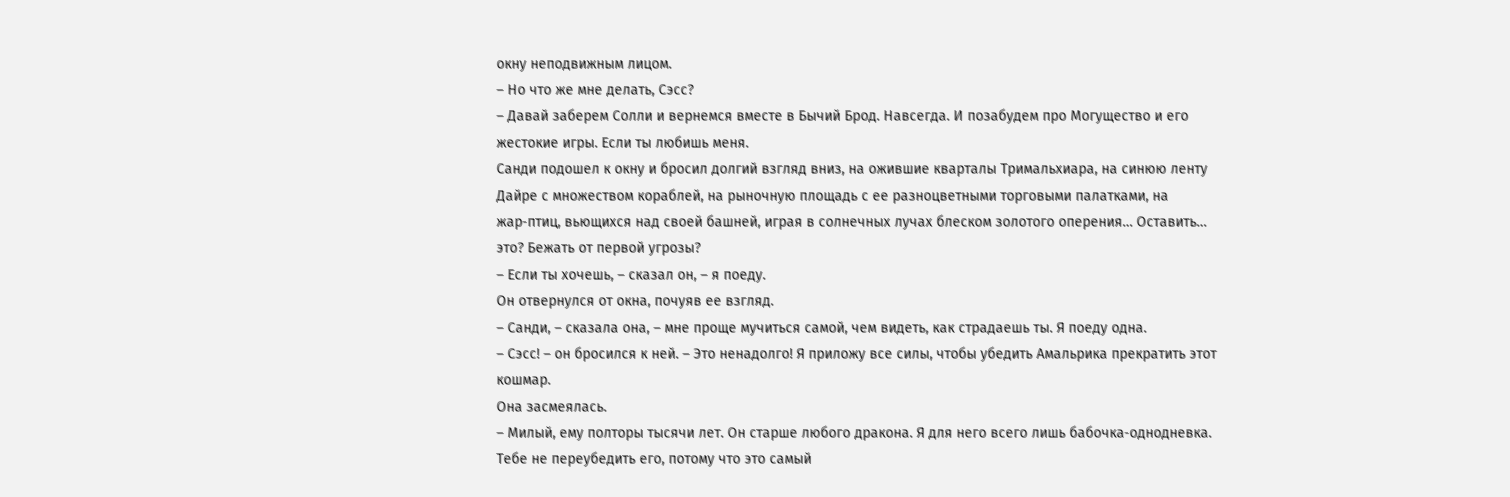окну неподвижным лицом.
– Но что же мне делать, Сэсс?
– Давай заберем Солли и вернемся вместе в Бычий Брод. Навсегда. И позабудем про Могущество и его жестокие игры. Если ты любишь меня.
Санди подошел к окну и бросил долгий взгляд вниз, на ожившие кварталы Тримальхиара, на синюю ленту Дайре с множеством кораблей, на рыночную площадь с ее разноцветными торговыми палатками, на жар‑птиц, вьющихся над своей башней, играя в солнечных лучах блеском золотого оперения… Оставить… это? Бежать от первой угрозы?
– Если ты хочешь, – сказал он, – я поеду.
Он отвернулся от окна, почуяв ее взгляд.
– Санди, – сказала она, – мне проще мучиться самой, чем видеть, как страдаешь ты. Я поеду одна.
– Сэсс! – он бросился к ней. – Это ненадолго! Я приложу все силы, чтобы убедить Амальрика прекратить этот кошмар.
Она засмеялась.
– Милый, ему полторы тысячи лет. Он старше любого дракона. Я для него всего лишь бабочка‑однодневка. Тебе не переубедить его, потому что это самый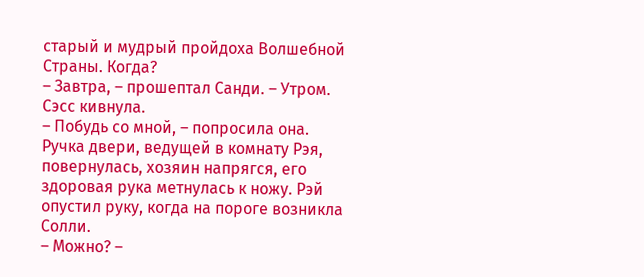старый и мудрый пройдоха Волшебной Страны. Когда?
– Завтра, – прошептал Санди. – Утром.
Сэсс кивнула.
– Побудь со мной, – попросила она.
Ручка двери, ведущей в комнату Рэя, повернулась, хозяин напрягся, его здоровая рука метнулась к ножу. Рэй опустил руку, когда на пороге возникла Солли.
– Можно? –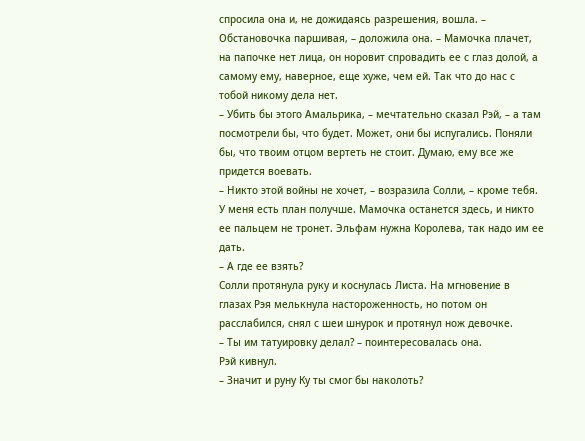спросила она и, не дожидаясь разрешения, вошла. – Обстановочка паршивая, – доложила она. – Мамочка плачет, на папочке нет лица, он норовит спровадить ее с глаз долой, а самому ему, наверное, еще хуже, чем ей. Так что до нас с тобой никому дела нет.
– Убить бы этого Амальрика, – мечтательно сказал Рэй, – а там посмотрели бы, что будет. Может, они бы испугались. Поняли бы, что твоим отцом вертеть не стоит. Думаю, ему все же придется воевать.
– Никто этой войны не хочет, – возразила Солли, – кроме тебя. У меня есть план получше. Мамочка останется здесь, и никто ее пальцем не тронет. Эльфам нужна Королева, так надо им ее дать.
– А где ее взять?
Солли протянула руку и коснулась Листа. На мгновение в глазах Рэя мелькнула настороженность, но потом он расслабился, снял с шеи шнурок и протянул нож девочке.
– Ты им татуировку делал? – поинтересовалась она.
Рэй кивнул.
– Значит и руну Ку ты смог бы наколоть?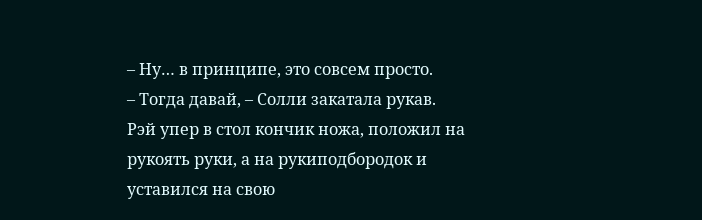– Ну… в принципе, это совсем просто.
– Тогда давай, – Солли закатала рукав.
Рэй упер в стол кончик ножа, положил на рукоять руки, а на рукиподбородок и уставился на свою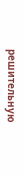решительную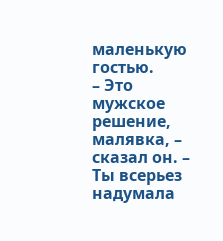маленькую гостью.
– Это мужское решение, малявка, – сказал он. – Ты всерьез надумала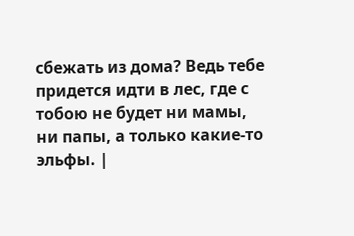сбежать из дома? Ведь тебе придется идти в лес, где с тобою не будет ни мамы, ни папы, а только какие‑то эльфы. |